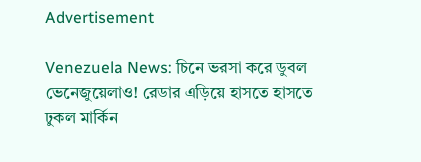Advertisement

Venezuela News: চিনে ভরসা করে ডুবল ভেনেজুয়েলাও! রেডার এড়িয়ে হাসতে হাসতে ঢুকল মার্কিন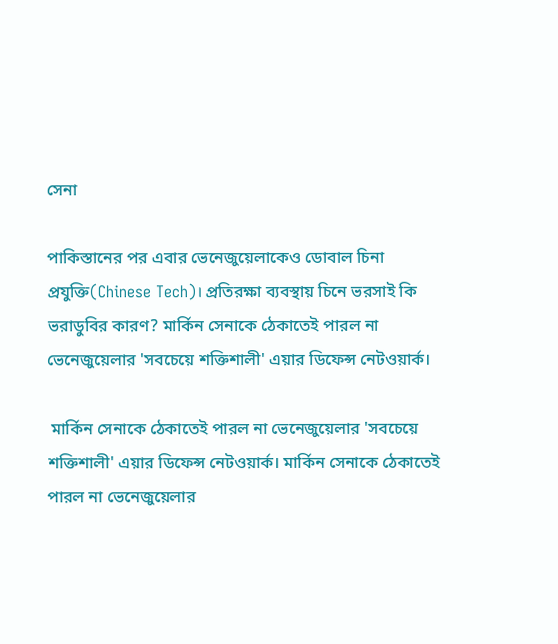সেনা

পাকিস্তানের পর এবার ভেনেজুয়েলাকেও ডোবাল চিনা প্রযুক্তি(Chinese Tech)। প্রতিরক্ষা ব্যবস্থায় চিনে ভরসাই কি ভরাডুবির কারণ? মার্কিন সেনাকে ঠেকাতেই পারল না ভেনেজুয়েলার 'সবচেয়ে শক্তিশালী' এয়ার ডিফেন্স নেটওয়ার্ক।

 মার্কিন সেনাকে ঠেকাতেই পারল না ভেনেজুয়েলার 'সবচেয়ে শক্তিশালী' এয়ার ডিফেন্স নেটওয়ার্ক। মার্কিন সেনাকে ঠেকাতেই পারল না ভেনেজুয়েলার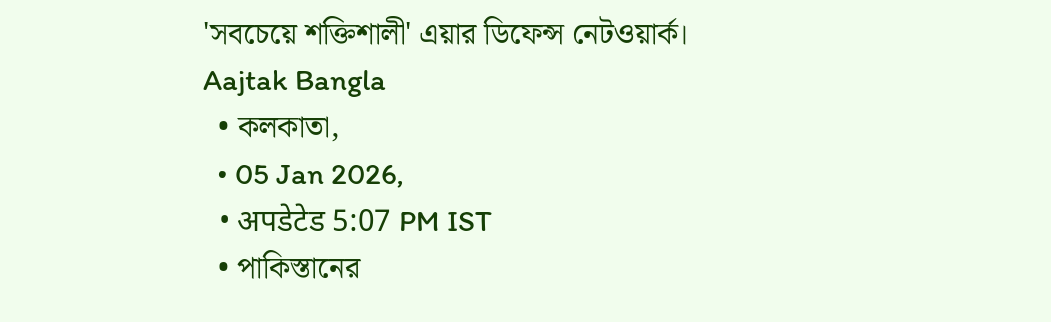'সবচেয়ে শক্তিশালী' এয়ার ডিফেন্স নেটওয়ার্ক।
Aajtak Bangla
  • কলকাতা,
  • 05 Jan 2026,
  • अपडेटेड 5:07 PM IST
  • পাকিস্তানের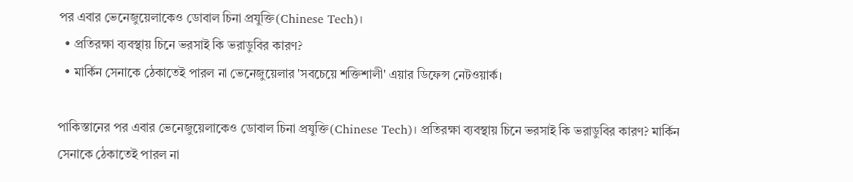পর এবার ভেনেজুয়েলাকেও ডোবাল চিনা প্রযুক্তি(Chinese Tech)।
  • প্রতিরক্ষা ব্যবস্থায় চিনে ভরসাই কি ভরাডুবির কারণ?
  • মার্কিন সেনাকে ঠেকাতেই পারল না ভেনেজুয়েলার 'সবচেয়ে শক্তিশালী' এয়ার ডিফেন্স নেটওয়ার্ক।

পাকিস্তানের পর এবার ভেনেজুয়েলাকেও ডোবাল চিনা প্রযুক্তি(Chinese Tech)। প্রতিরক্ষা ব্যবস্থায় চিনে ভরসাই কি ভরাডুবির কারণ? মার্কিন সেনাকে ঠেকাতেই পারল না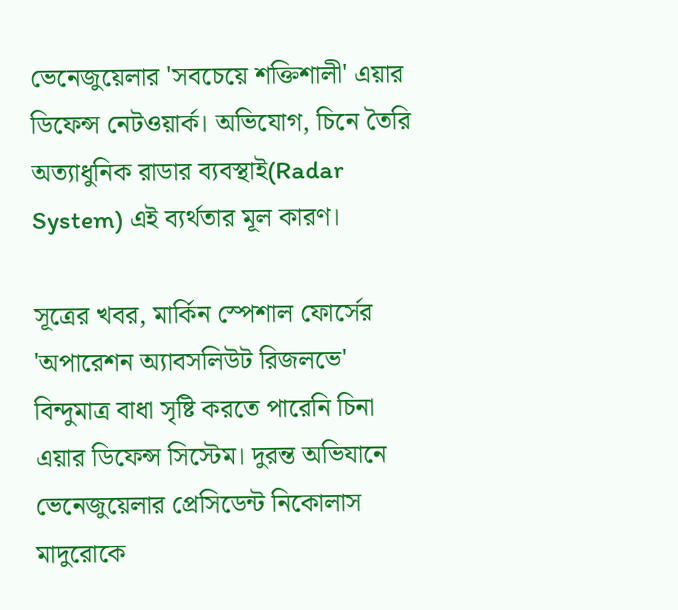ভেনেজুয়েলার 'সবচেয়ে শক্তিশালী' এয়ার ডিফেন্স নেটওয়ার্ক। অভিযোগ, চিনে তৈরি অত্যাধুনিক রাডার ব্যবস্থাই(Radar System) এই ব্যর্থতার মূল কারণ।

সূত্রের খবর, মার্কিন স্পেশাল ফোর্সের 'অপারেশন অ্যাবসলিউট রিজলভে' বিন্দুমাত্র বাধা সৃষ্টি করতে পারেনি চিনা এয়ার ডিফেন্স সিস্টেম। দুরন্ত অভিযানে ভেনেজুয়েলার প্রেসিডেন্ট নিকোলাস মাদুরোকে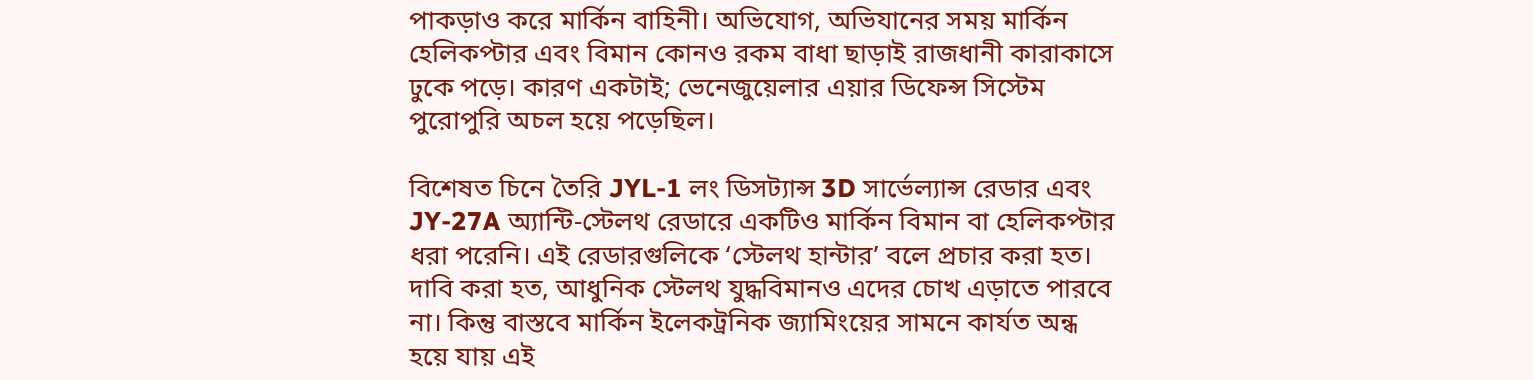পাকড়াও করে মার্কিন বাহিনী। অভিযোগ, অভিযানের সময় মার্কিন হেলিকপ্টার এবং বিমান কোনও রকম বাধা ছাড়াই রাজধানী কারাকাসে ঢুকে পড়ে। কারণ একটাই; ভেনেজুয়েলার এয়ার ডিফেন্স সিস্টেম পুরোপুরি অচল হয়ে পড়েছিল।

বিশেষত চিনে তৈরি JYL-1 লং ডিসট্যান্স 3D সার্ভেল্যান্স রেডার এবং JY-27A অ্যান্টি-স্টেলথ রেডারে একটিও মার্কিন বিমান বা হেলিকপ্টার ধরা পরেনি। এই রেডারগুলিকে ‘স্টেলথ হান্টার’ বলে প্রচার করা হত। দাবি করা হত, আধুনিক স্টেলথ যুদ্ধবিমানও এদের চোখ এড়াতে পারবে না। কিন্তু বাস্তবে মার্কিন ইলেকট্রনিক জ্যামিংয়ের সামনে কার্যত অন্ধ হয়ে যায় এই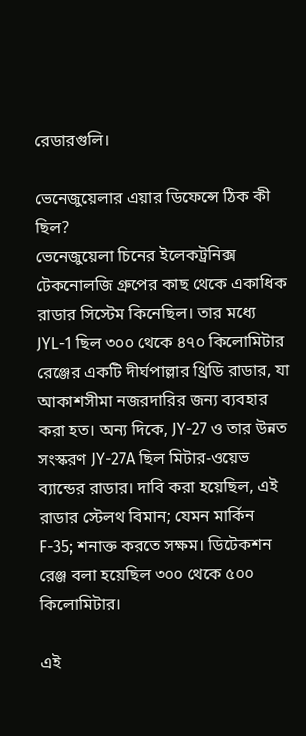রেডারগুলি।

ভেনেজুয়েলার এয়ার ডিফেন্সে ঠিক কী ছিল?
ভেনেজুয়েলা চিনের ইলেকট্রনিক্স টেকনোলজি গ্রুপের কাছ থেকে একাধিক রাডার সিস্টেম কিনেছিল। তার মধ্যে JYL-1 ছিল ৩০০ থেকে ৪৭০ কিলোমিটার রেঞ্জের একটি দীর্ঘপাল্লার থ্রিডি রাডার, যা আকাশসীমা নজরদারির জন্য ব্যবহার করা হত। অন্য দিকে, JY-27 ও তার উন্নত সংস্করণ JY-27A ছিল মিটার-ওয়েভ ব্যান্ডের রাডার। দাবি করা হয়েছিল, এই রাডার স্টেলথ বিমান; যেমন মার্কিন F-35; শনাক্ত করতে সক্ষম। ডিটেকশন রেঞ্জ বলা হয়েছিল ৩০০ থেকে ৫০০ কিলোমিটার।

এই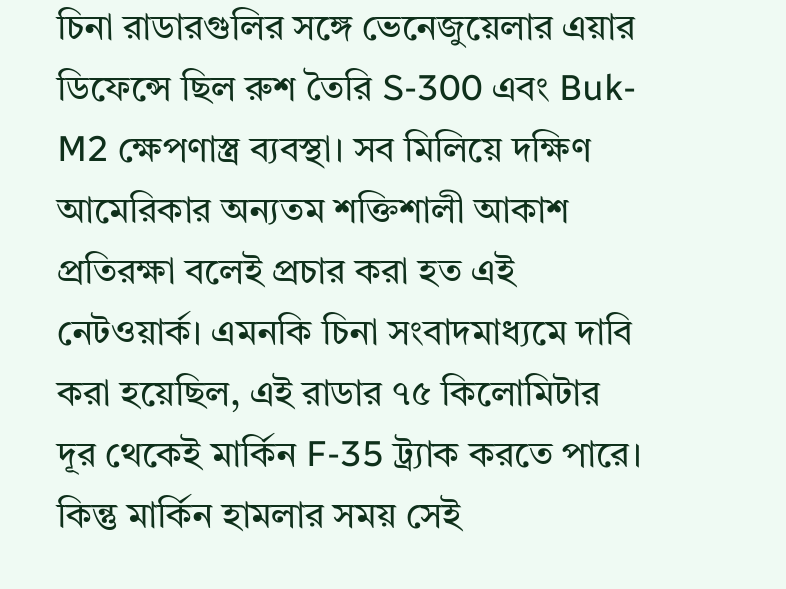চিনা রাডারগুলির সঙ্গে ভেনেজুয়েলার এয়ার ডিফেন্সে ছিল রুশ তৈরি S-300 এবং Buk-M2 ক্ষেপণাস্ত্র ব্যবস্থা। সব মিলিয়ে দক্ষিণ আমেরিকার অন্যতম শক্তিশালী আকাশ প্রতিরক্ষা বলেই প্রচার করা হত এই নেটওয়ার্ক। এমনকি চিনা সংবাদমাধ্যমে দাবি করা হয়েছিল, এই রাডার ৭৫ কিলোমিটার দূর থেকেই মার্কিন F-35 ট্র্যাক করতে পারে। কিন্তু মার্কিন হামলার সময় সেই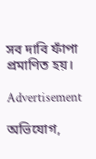সব দাবি ফাঁপা প্রমাণিত হয়।

Advertisement

অভিযোগ,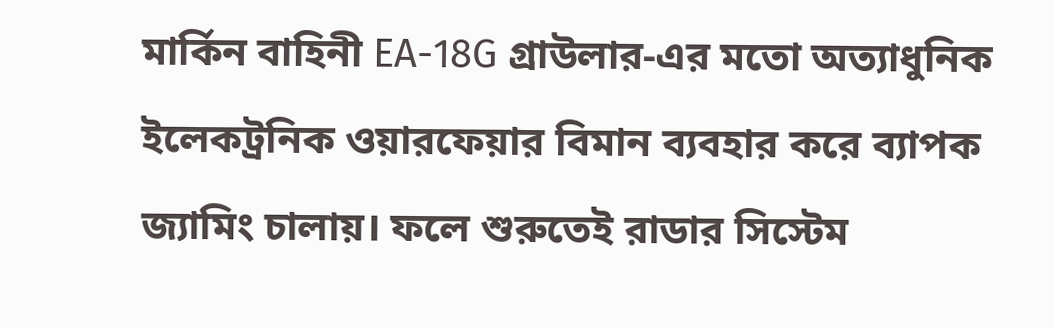মার্কিন বাহিনী EA-18G গ্রাউলার-এর মতো অত্যাধুনিক ইলেকট্রনিক ওয়ারফেয়ার বিমান ব্যবহার করে ব্যাপক জ্যামিং চালায়। ফলে শুরুতেই রাডার সিস্টেম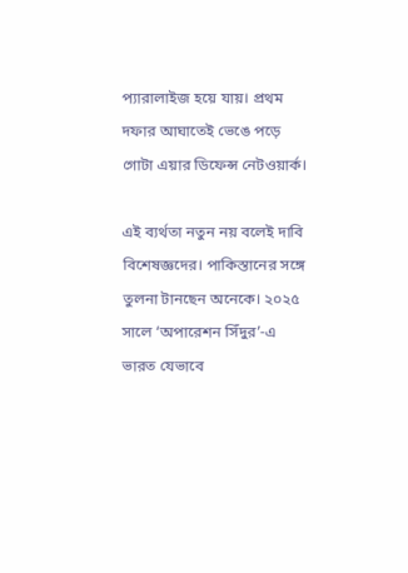প্যারালাইজ হয়ে যায়। প্রথম দফার আঘাতেই ভেঙে পড়ে গোটা এয়ার ডিফেন্স নেটওয়ার্ক।

এই ব্যর্থতা নতুন নয় বলেই দাবি বিশেষজ্ঞদের। পাকিস্তানের সঙ্গে তুলনা টানছেন অনেকে। ২০২৫ সালে ‘অপারেশন সিঁদুর’-এ ভারত যেভাবে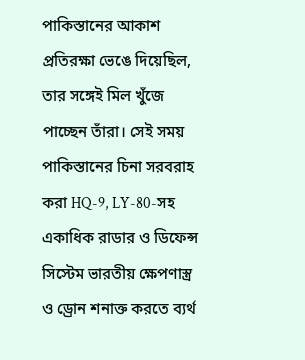পাকিস্তানের আকাশ প্রতিরক্ষা ভেঙে দিয়েছিল, তার সঙ্গেই মিল খুঁজে পাচ্ছেন তাঁরা। সেই সময় পাকিস্তানের চিনা সরবরাহ করা HQ-9, LY-80-সহ একাধিক রাডার ও ডিফেন্স সিস্টেম ভারতীয় ক্ষেপণাস্ত্র ও ড্রোন শনাক্ত করতে ব্যর্থ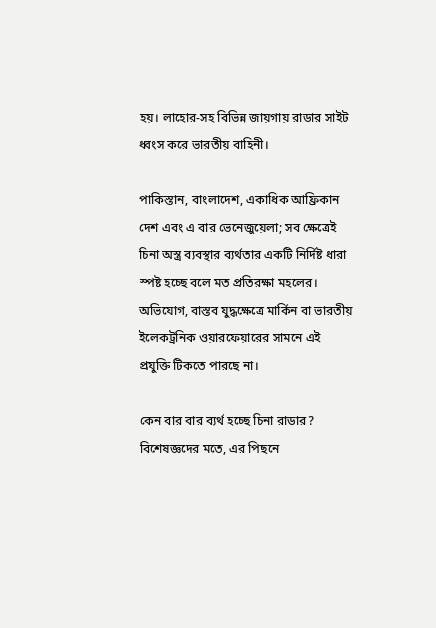হয়। লাহোর-সহ বিভিন্ন জায়গায় রাডার সাইট ধ্বংস করে ভারতীয় বাহিনী।

পাকিস্তান, বাংলাদেশ, একাধিক আফ্রিকান দেশ এবং এ বার ভেনেজুয়েলা; সব ক্ষেত্রেই চিনা অস্ত্র ব্যবস্থার ব্যর্থতার একটি নির্দিষ্ট ধারা স্পষ্ট হচ্ছে বলে মত প্রতিরক্ষা মহলের। অভিযোগ, বাস্তব যুদ্ধক্ষেত্রে মার্কিন বা ভারতীয় ইলেকট্রনিক ওয়ারফেয়ারের সামনে এই প্রযুক্তি টিকতে পারছে না।

কেন বার বার ব্যর্থ হচ্ছে চিনা রাডার? বিশেষজ্ঞদের মতে, এর পিছনে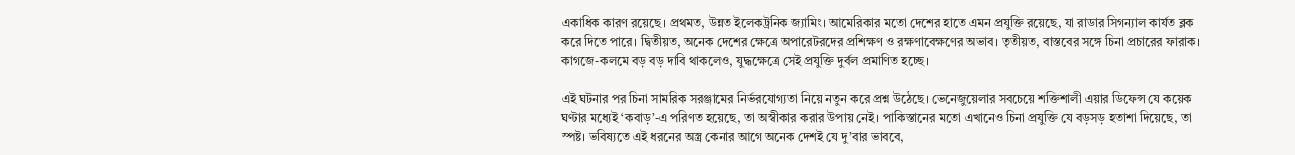একাধিক কারণ রয়েছে। প্রথমত, উন্নত ইলেকট্রনিক জ্যামিং। আমেরিকার মতো দেশের হাতে এমন প্রযুক্তি রয়েছে, যা রাডার সিগন্যাল কার্যত ব্লক করে দিতে পারে। দ্বিতীয়ত, অনেক দেশের ক্ষেত্রে অপারেটরদের প্রশিক্ষণ ও রক্ষণাবেক্ষণের অভাব। তৃতীয়ত, বাস্তবের সঙ্গে চিনা প্রচারের ফারাক। কাগজে-কলমে বড় বড় দাবি থাকলেও, যুদ্ধক্ষেত্রে সেই প্রযুক্তি দুর্বল প্রমাণিত হচ্ছে।

এই ঘটনার পর চিনা সামরিক সরঞ্জামের নির্ভরযোগ্যতা নিয়ে নতুন করে প্রশ্ন উঠেছে। ভেনেজুয়েলার সবচেয়ে শক্তিশালী এয়ার ডিফেন্স যে কয়েক ঘণ্টার মধ্যেই ‘কবাড়’-এ পরিণত হয়েছে, তা অস্বীকার করার উপায় নেই। পাকিস্তানের মতো এখানেও চিনা প্রযুক্তি যে বড়সড় হতাশা দিয়েছে, তা স্পষ্ট। ভবিষ্যতে এই ধরনের অস্ত্র কেনার আগে অনেক দেশই যে দু’বার ভাববে,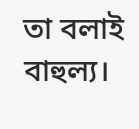তা বলাই বাহুল্য।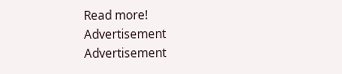Read more!
Advertisement
Advertisement